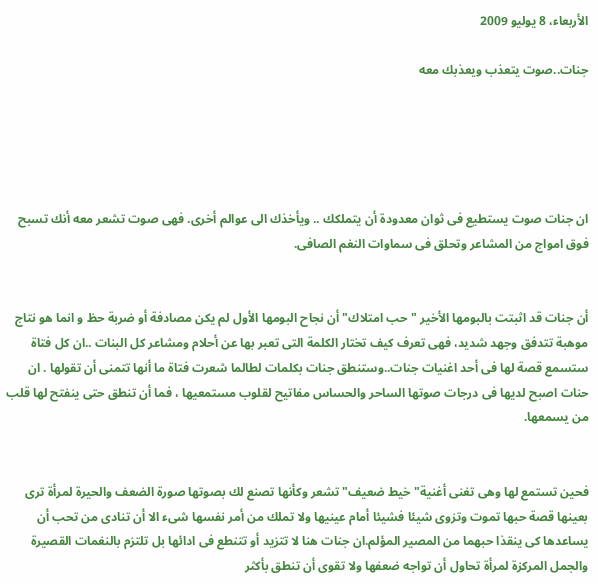الأربعاء، 8 يوليو 2009

جنات..صوت يتعذب ويعذبك معه





ان جنات صوت يستطيع فى ثوان معدودة أن يتملكك .. ويأخذك الى عوالم أخرى. فهى صوت تشعر معه أنك تسبح فوق امواج من المشاعر وتحلق فى سماوات النغم الصافى.


أن جنات قد اثبتت بالبومها الأخير "حب امتلاك" أن نجاح البومها الأول لم يكن مصادفة أو ضربة حظ و انما هو نتاج موهبة تتدفق وجهد شديد، فهى تعرف كيف تختار الكلمة التى تعبر بها عن أحلام ومشاعر كل البنات ..ان كل فتاة ستسمع قصة لها فى أحد اغنيات جنات..وستنطق جنات بكلمات لطالما شعرت فتاة ما أنها تتمنى أن تقولها . ان حنات اصبح لديها فى درجات صوتها الساحر والحساس مفاتيح لقلوب مستمعيها ، فما أن تنطق حتى ينفتح لها قلب من يسمعها.


فحين تستمع لها وهى تغنى أغنية" خيط ضعيف" تشعر وكأنها تصنع لك بصوتها صورة الضعف والحيرة لمرأة ترى بعينها قصة حبها تموت وتزوى شيئا فشيئا أمام عينيها ولا تملك من أمر نفسها شىء الا أن تنادى من تحب أن يساعدها كى ينقذا حبهما من المصير المؤلم.ان جنات هنا لا تتزيد أو تتنطع فى ادائها بل تلتزم بالنغمات القصيرة والجمل المركزة لمرأة تحاول أن تواجه ضعفها ولا تقوى أن تنطق بأكثر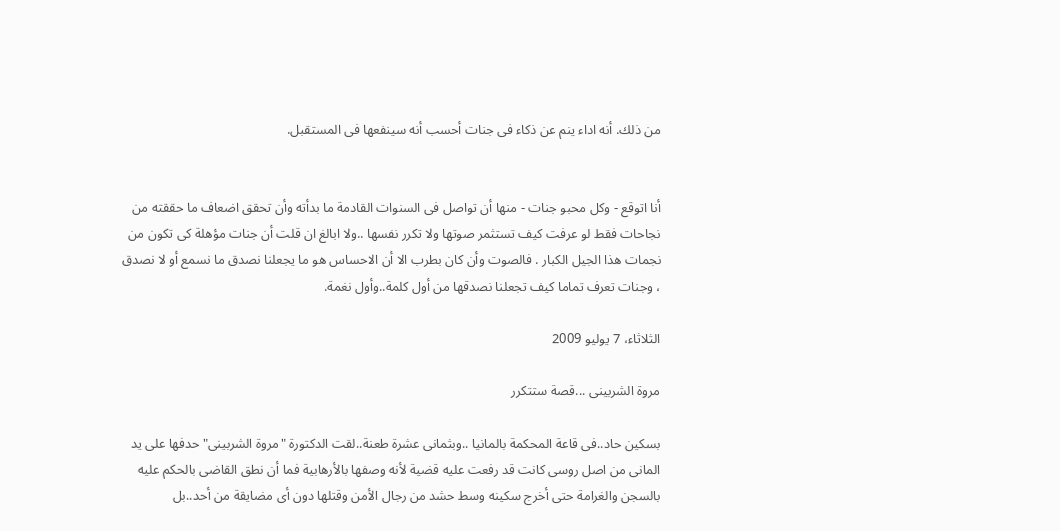من ذلك. أنه اداء ينم عن ذكاء فى جنات أحسب أنه سينفعها فى المستقبل.


أنا اتوقع - وكل محبو جنات - منها أن تواصل فى السنوات القادمة ما بدأته وأن تحقق اضعاف ما حققته من نجاحات فقط لو عرفت كيف تستثمر صوتها ولا تكرر نفسها ..ولا ابالغ ان قلت أن جنات مؤهلة كى تكون من نجمات هذا الجيل الكبار . فالصوت وأن كان بطرب الا أن الاحساس هو ما يجعلنا نصدق ما نسمع أو لا نصدق ، وجنات تعرف تماما كيف تجعلنا نصدقها من أول كلمة..وأول نغمة.

الثلاثاء، 7 يوليو 2009

مروة الشربينى ...قصة ستتكرر

بسكين حاد..فى قاعة المحكمة بالمانيا ..وبثمانى عشرة طعنة..لقت الدكتورة "مروة الشربينى" حدفها على يد المانى من اصل روسى كانت قد رفعت عليه قضية لأنه وصفها بالأرهابية فما أن نطق القاضى بالحكم عليه بالسجن والغرامة حتى أخرج سكينه وسط حشد من رجال الأمن وقتلها دون أى مضايقة من أحد..بل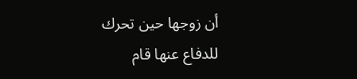أن زوجها حين تحرك للدفاع عنها قام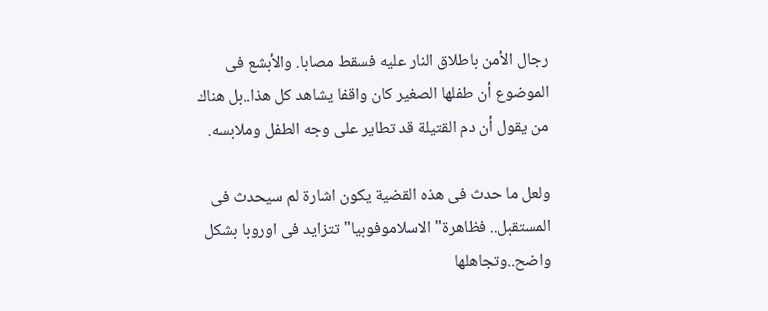رجال الأمن باطلاق النار عليه فسقط مصابا. والأبشع فى الموضوع أن طفلها الصغير كان واقفا يشاهد كل هذا..بل هناك من يقول أن دم القتيلة قد تطاير على وجه الطفل وملابسه.

ولعل ما حدث فى هذه القضية يكون اشارة لم سيحدث فى المستقبل.. فظاهرة" الاسلاموفوبيا" تتزايد فى اوروبا بشكل واضح..وتجاهلها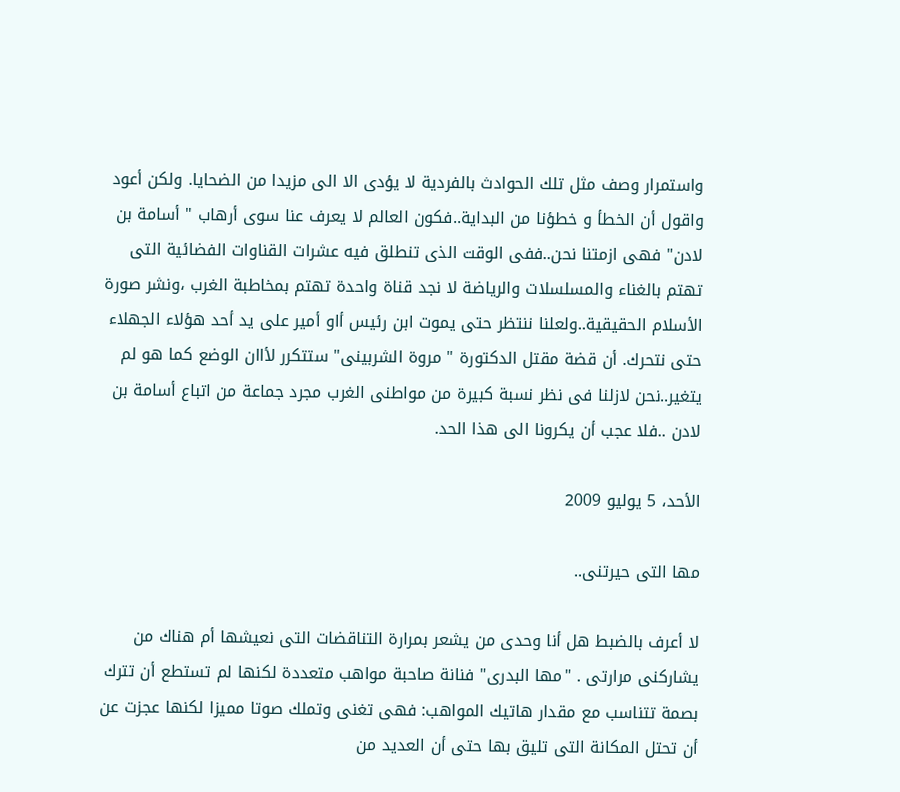واستمرار وصف مثل تلك الحوادث بالفردية لا يؤدى الا الى مزيدا من الضحايا. ولكن أعود واقول أن الخطأ و خطؤنا من البداية..فكون العالم لا يعرف عنا سوى أرهاب " أسامة بن لادن" فهى ازمتنا نحن..ففى الوقت الذى تنطلق فيه عشرات القناوات الفضائية التى تهتم بالغناء والمسلسلات والرياضة لا نجد قناة واحدة تهتم بمخاطبة الغرب ،ونشر صورة الأسلام الحقيقية..ولعلنا ننتظر حتى يموت ابن رئيس أاو أمير على يد أحد هؤلاء الجهلاء حتى نتحرك. أن قضة مقتل الدكتورة " مروة الشربينى" ستتكرر لأاان الوضع كما هو لم يتغير..نحن لازلنا فى نظر نسبة كبيرة من مواطنى الغرب مجرد جماعة من اتباع أسامة بن لادن ..فلا عجب أن يكرونا الى هذا الحد.

الأحد، 5 يوليو 2009

مها التى حيرتنى..

لا أعرف بالضبط هل أنا وحدى من يشعر بمرارة التناقضات التى نعيشها أم هناك من يشاركنى مرارتى . "مها البدرى" فنانة صاحبة مواهب متعددة لكنها لم تستطع أن تترك بصمة تتناسب مع مقدار هاتيك المواهب: فهى تغنى وتملك صوتا مميزا لكنها عجزت عن أن تحتل المكانة التى تليق بها حتى أن العديد من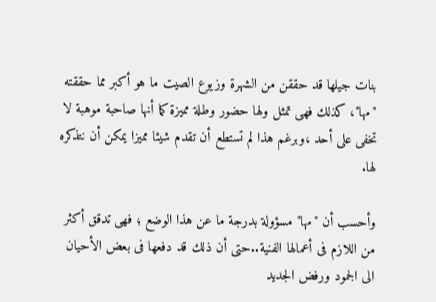بنات جيلها قد حققن من الشهرة وزيوع الصيت ما هو أكبر مما حققته "مها"، كذلك فهى تمثل ولها حضور وطلة مميزة كما أنها صاحبة موهبة لا تخفى على أحد ،وبرغم هذا لم تستطع أن تقدم شيئا مميزا يمكن أن نتذكره لها.

وأحسب أن "مها" مسؤولة بدرجة ما عن هذا الوضع ؛ فهى تدقق أكثر من اللازم فى أعمالها الفنية..حتى أن ذلك قد دفعها فى بعض الأحيان الى الجمود ورفض الجديد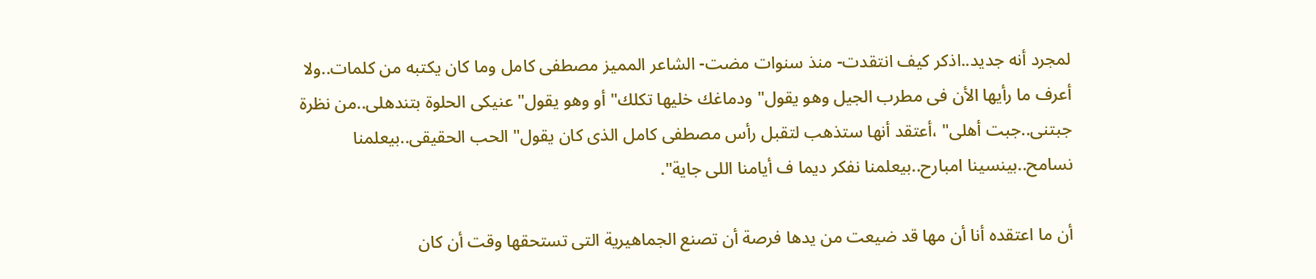لمجرد أنه جديد..اذكر كيف انتقدت- منذ سنوات مضت- الشاعر المميز مصطفى كامل وما كان يكتبه من كلمات..ولا أعرف ما رأيها الأن فى مطرب الجيل وهو يقول" ودماغك خليها تكلك" أو وهو يقول" عنيكى الحلوة بتندهلى..من نظرة جبتنى..جبت أهلى" ،أعتقد أنها ستذهب لتقبل رأس مصطفى كامل الذى كان يقول" الحب الحقيقى..بيعلمنا نسامح..بينسينا امبارح..بيعلمنا نفكر ديما ف أيامنا اللى جاية".

أن ما اعتقده أنا أن مها قد ضيعت من يدها فرصة أن تصنع الجماهيرية التى تستحقها وقت أن كان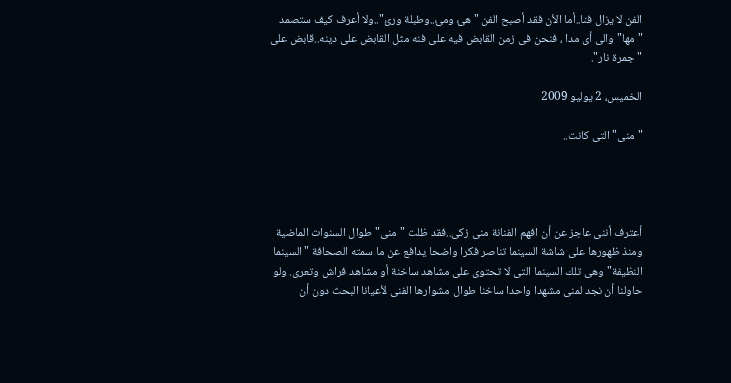الفن لا يزال فنا..أما الأن فقد أصبح الفن " هئ ومئ..وطبلة ورئ"..ولا أعرف كيف ستصمد "مها" والى أى مدا ، فنحن فى زمن القابض فيه على فنه مثل القابض على دينه..قابض على " جمرة نار".

الخميس، 2 يوليو 2009

"منى" التى كانت..




أعترف أننى عاجز عن أن افهم الفنانة منى زكى..فقد ظلت "منى" طوال السنوات الماضية ومنذ ظهورها على شاشة السينما تناصر فكرا واضحا يدافع عن ما سمته الصحافة "السينما النظيفة" وهى تلك السينما التى لا تحتوى على مشاهد ساخنة أو مشاهد فراش وتعرى. ولو حاولنا أن نجد لمنى مشهدا واحدا ساخنا طوال مشوارها الفنى لأعيانا البحث دون أن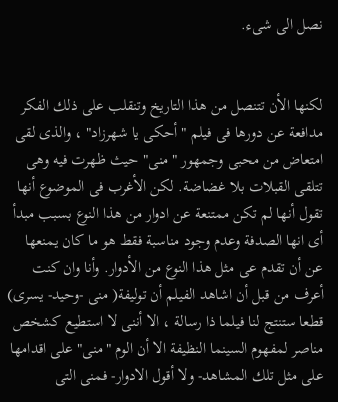نصل الى شىء.


لكنها الأن تتنصل من هذا التاريخ وتنقلب على ذلك الفكر مدافعة عن دورها فى فيلم " أحكى يا شهرزاد" ، والذى لقى امتعاض من محبى وجمهور "منى" حيث ظهرت فيه وهى تتلقى القبلات بلا غضاضة. لكن الأغرب فى الموضوع أنها تقول أنها لم تكن ممتنعة عن ادوار من هذا النوع بسبب مبدأ أى انها الصدفة وعدم وجود مناسبة فقط هو ما كان يمنعها عن أن تقدم عى مثل هذا النوع من الأدوار. وأنا وان كنت أعرف من قبل أن اشاهد الفيلم أن توليفة( منى -وحيد- يسرى) قطعا ستنتج لنا فيلما ذا رسالة ، الا أننى لا استطيع كشخص مناصر لمفهوم السينما النظيفة الا أن الوم "منى" على اقدامها على مثل تلك المشاهد- ولا أقول الادوار- فمنى التى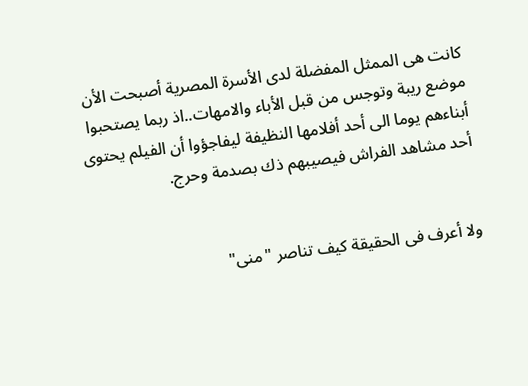كانت هى الممثل المفضلة لدى الأسرة المصرية أصبحت الأن موضع ريبة وتوجس من قبل الأباء والامهات..اذ ربما يصتحبوا أبناءهم يوما الى أحد أفلامها النظيفة ليفاجؤوا أن الفيلم يحتوى أحد مشاهد الفراش فيصيبهم ذك بصدمة وحرج.


ولا أعرف فى الحقيقة كيف تناصر "منى"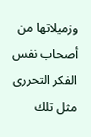وزميلاتها من أصحاب نفس الفكر التحررى مثل تلك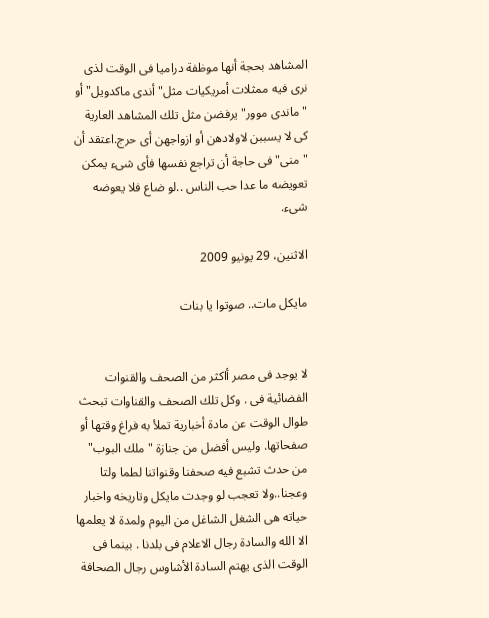المشاهد بحجة أنها موظفة دراميا فى الوقت لذى نرى فيه ممثلات أمريكيات مثل" أندى ماكدويل" أو " ماندى موور" يرفضن مثل تلك المشاهد العارية كى لا يسببن لاولادهن أو ازواجهن أى حرج.اعتقد أن "منى" فى حاجة أن تراجع نفسها فأى شىء يمكن تعويضه ما عدا حب الناس ..لو ضاع فلا يعوضه شىء.

الاثنين، 29 يونيو 2009

مايكل مات.. صوتوا يا بنات


لا يوجد فى مصر أاكثر من الصحف والقنوات الفضائية فى . وكل تلك الصحف والقناوات تبحث طوال الوقت عن مادة أخبارية تملأ به فراغ وقتها أو صفحاتها. وليس أفضل من جنازة " ملك البوب" من حدث تشبع فيه صحفنا وقنواتنا لطما ولتا وعجنا..ولا تعجب لو وجدت مايكل وتاريخه واخبار حياته هى الشغل الشاغل من اليوم ولمدة لا يعلمها الا الله والسادة رجال الاعلام فى بلدنا . بينما فى الوقت الذى يهتم السادة الأشاوس رجال الصحافة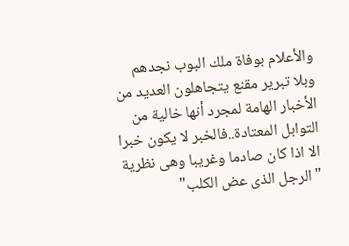والأعلام بوفاة ملك البوب نجدهم وبلا تبرير مقنع يتجاهلون العديد من الأخبار الهامة لمجرد أنها خالية من التوابل المعتادة..فالخبر لا يكون خبرا الا اذا كان صادما وغريبا وهى نظرية " الرجل الذى عض الكلب"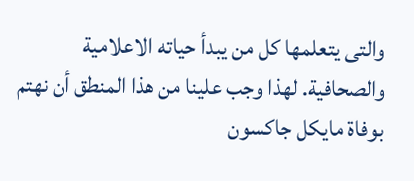والتى يتعلمها كل من يبدأ حياته الاعلامية والصحافية. لهذا وجب علينا من هذا المنطق أن نهتم بوفاة مايكل جاكسون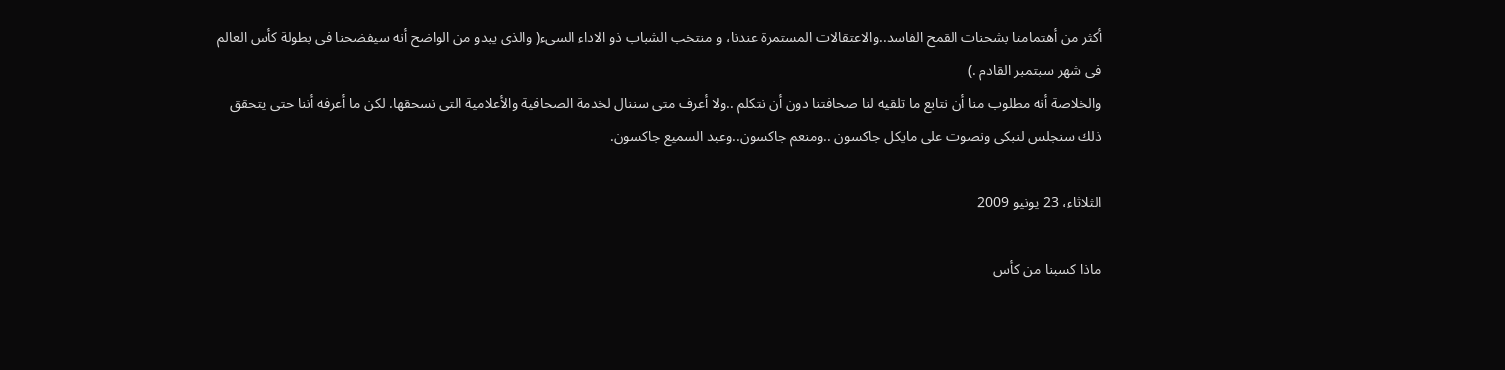أكثر من أهتمامنا بشحنات القمح الفاسد..والاعتقالات المستمرة عندنا، و منتخب الشباب ذو الاداء السىء( والذى يبدو من الواضح أنه سيفضحنا فى بطولة كأس العالم فى شهر سبتمبر القادم .)
والخلاصة أنه مطلوب منا أن نتابع ما تلقيه لنا صحافتنا دون أن نتكلم ..ولا أعرف متى سننال لخدمة الصحافية والأعلامية التى نسحقها. لكن ما أعرفه أننا حتى يتحقق ذلك سنجلس لنبكى ونصوت على مايكل جاكسون ..ومنعم جاكسون..وعبد السميع جاكسون.

الثلاثاء، 23 يونيو 2009

ماذا كسبنا من كأس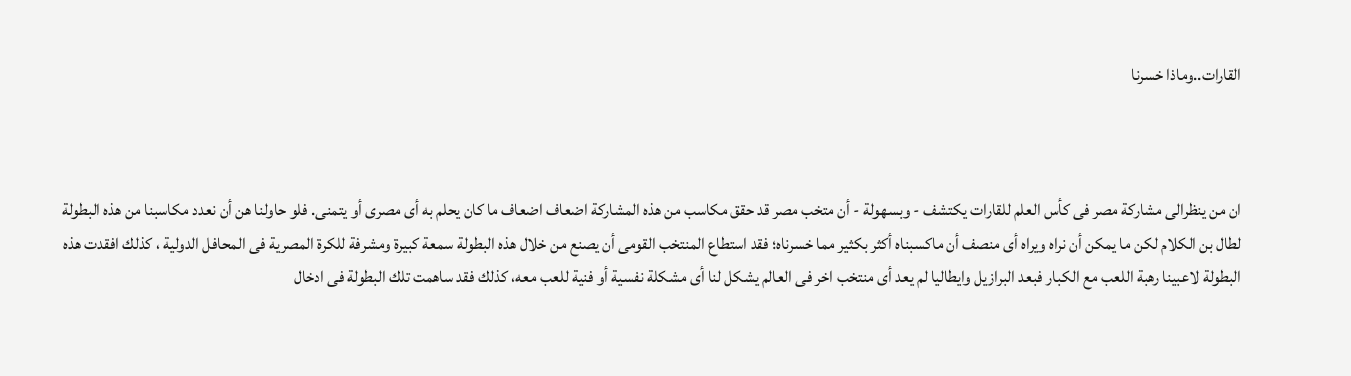القارات..وماذا خسرنا



ان من ينظرالى مشاركة مصر فى كأس العلم للقارات يكتشف - وبسهولة - أن متخب مصر قد حقق مكاسب من هذه المشاركة اضعاف اضعاف ما كان يحلم به أى مصرى أو يتمنى. فلو حاولنا هن أن نعدد مكاسبنا من هذه البطولة لطال بن الكلام لكن ما يمكن أن نراه ويراه أى منصف أن ماكسبناه أكثر بكثير مما خسرناه؛ فقد استطاع المنتخب القومى أن يصنع من خلال هذه البطولة سمعة كبيرة ومشرفة للكرة المصرية فى المحافل الدولية ، كذلك افقدت هذه البطولة لاعبينا رهبة اللعب مع الكبار فبعد البرازيل وايطاليا لم يعد أى منتخب اخر فى العالم يشكل لنا أى مشكلة نفسية أو فنية للعب معه، كذلك فقد ساهمت تلك البطولة فى ادخال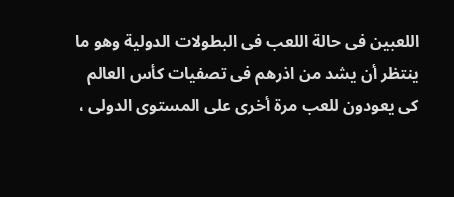اللعبين فى حالة اللعب فى البطولات الدولية وهو ما ينتظر أن يشد من اذرهم فى تصفيات كأس العالم كى يعودون للعب مرة أخرى على المستوى الدولى ،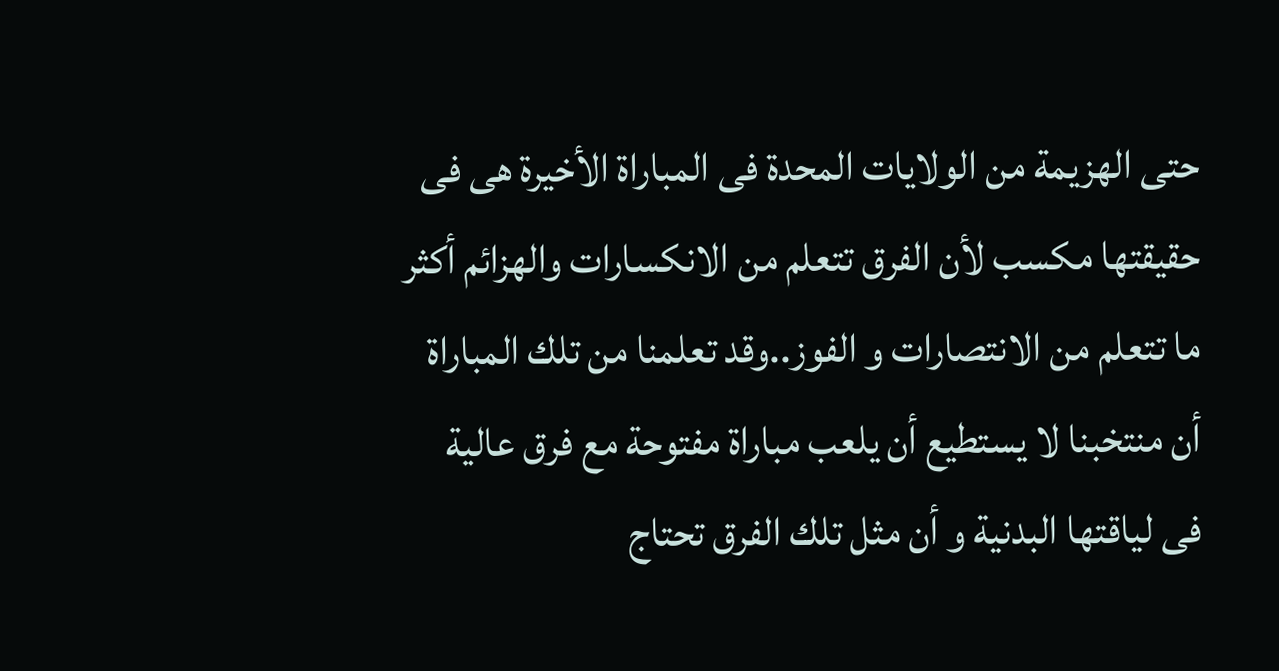حتى الهزيمة من الولايات المحدة فى المباراة الأخيرة هى فى حقيقتها مكسب لأن الفرق تتعلم من الانكسارات والهزائم أكثر ما تتعلم من الانتصارات و الفوز..وقد تعلمنا من تلك المباراة أن منتخبنا لا يستطيع أن يلعب مباراة مفتوحة مع فرق عالية فى لياقتها البدنية و أن مثل تلك الفرق تحتاج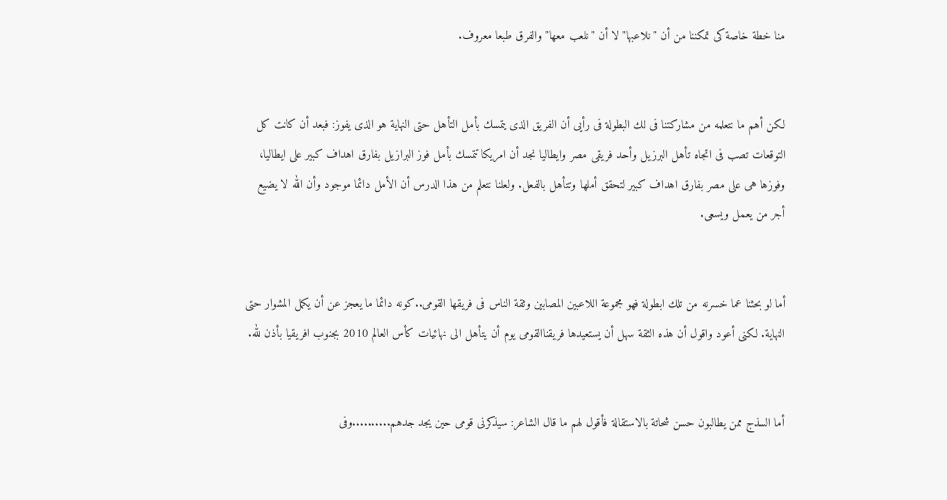منا خطة خاصة كى تمكننا من أن "نلاعبها" لا أن "نلعب معها" والفرق طبعا معروف.


لكن أهم ما نتعلمه من مشاركتنا فى لك البطولة فى رأيى أن الفريق الذى يتمسك بأمل التأهل حتى النهاية هو الذى يفوز: فبعد أن كانت كل التوقعات تصب فى اتجاه تأهل البرزيل وأحد فريقى مصر وايطاليا نجد أن امريكا تتمسك بأمل فوز البرازيل بفارق اهداف كبير على ايطاليا، وفوزها هى على مصر بفارق اهداف كبير لتحقق أملها وتتأهل بالفعل. ولعلنا نتعلم من هذا الدرس أن الأمل دائما موجود وأن الله لا يضيع أجر من يعمل ويسعى.


أما لو بحثنا عما خسرنه من تلك ابطولة فهو مجموعة اللاعبين المصابين وثقة الناس فى فريقها القومى..كونه دائما ما يعجز عن أن يكمل المشوار حتى النهاية. لكنى أعود واقول أن هذه الثقة سهل أن يستعيدها فريقناالقومى يوم أن يتأهل الى نهائيات كأس العالم 2010 بجنوب افريقيا بأذن لله.


أما السذج ممن يطالبون حسن شحاتة بالاستقالة فأقول لهم ما قال الشاعر: سيذكرنى قومى حين يجد جدهم..........وفى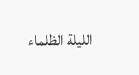الليلة الظلماء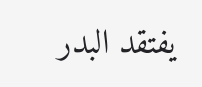يفتقد البدر